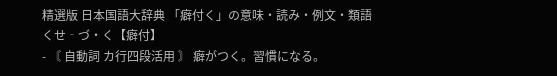精選版 日本国語大辞典 「癖付く」の意味・読み・例文・類語
くせ‐づ・く【癖付】
- 〘 自動詞 カ行四段活用 〙 癖がつく。習慣になる。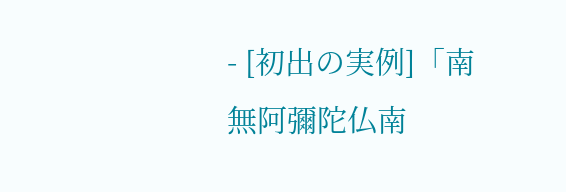- [初出の実例]「南無阿彌陀仏南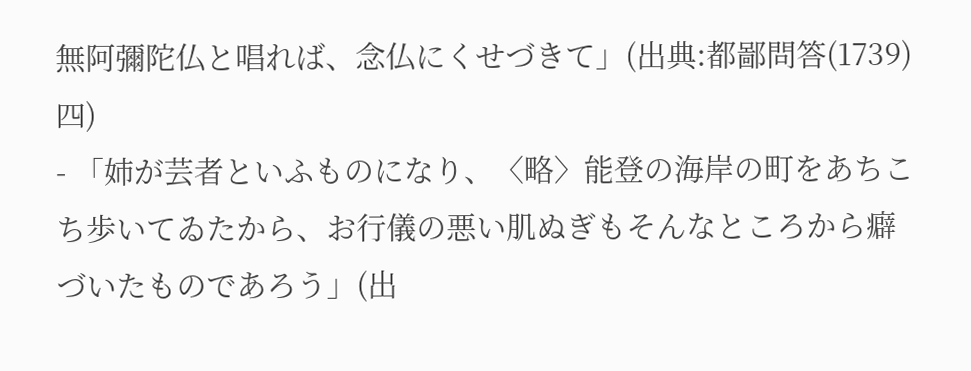無阿彌陀仏と唱れば、念仏にくせづきて」(出典:都鄙問答(1739)四)
- 「姉が芸者といふものになり、〈略〉能登の海岸の町をあちこち歩いてゐたから、お行儀の悪い肌ぬぎもそんなところから癖づいたものであろう」(出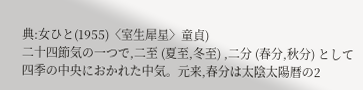典:女ひと(1955)〈室生犀星〉童貞)
二十四節気の一つで,二至 (夏至,冬至) ,二分 (春分,秋分) として四季の中央におかれた中気。元来,春分は太陰太陽暦の2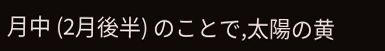月中 (2月後半) のことで,太陽の黄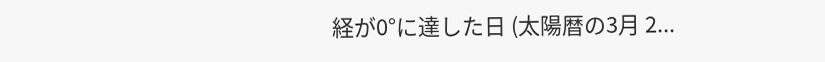経が0°に達した日 (太陽暦の3月 2...